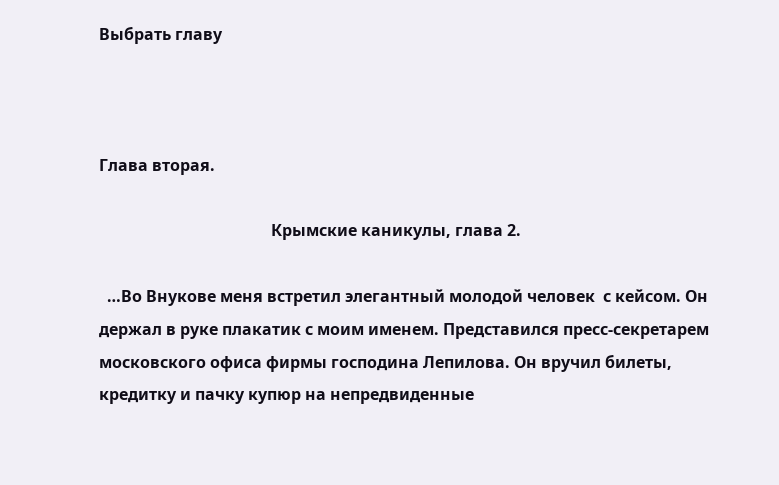Выбрать главу



Глава вторая.

                                           Крымские каникулы, глава 2.

  …Во Внукове меня встретил элегантный молодой человек  с кейсом. Он держал в руке плакатик с моим именем. Представился пресс-секретарем московского офиса фирмы господина Лепилова. Он вручил билеты, кредитку и пачку купюр на непредвиденные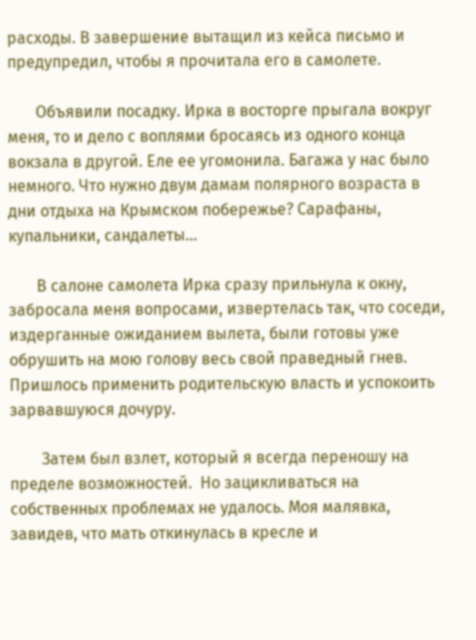расходы. В завершение вытащил из кейса письмо и предупредил, чтобы я прочитала его в самолете.

       Объявили посадку. Ирка в восторге прыгала вокруг меня, то и дело с воплями бросаясь из одного конца вокзала в другой. Еле ее угомонила. Багажа у нас было немного. Что нужно двум дамам полярного возраста в дни отдыха на Крымском побережье? Сарафаны, купальники, сандалеты…

       В салоне самолета Ирка сразу прильнула к окну, забросала меня вопросами, извертелась так, что соседи, издерганные ожиданием вылета, были готовы уже обрушить на мою голову весь свой праведный гнев. Пришлось применить родительскую власть и успокоить зарвавшуюся дочуру.

        Затем был взлет, который я всегда переношу на пределе возможностей.  Но зацикливаться на собственных проблемах не удалось. Моя малявка, завидев, что мать откинулась в кресле и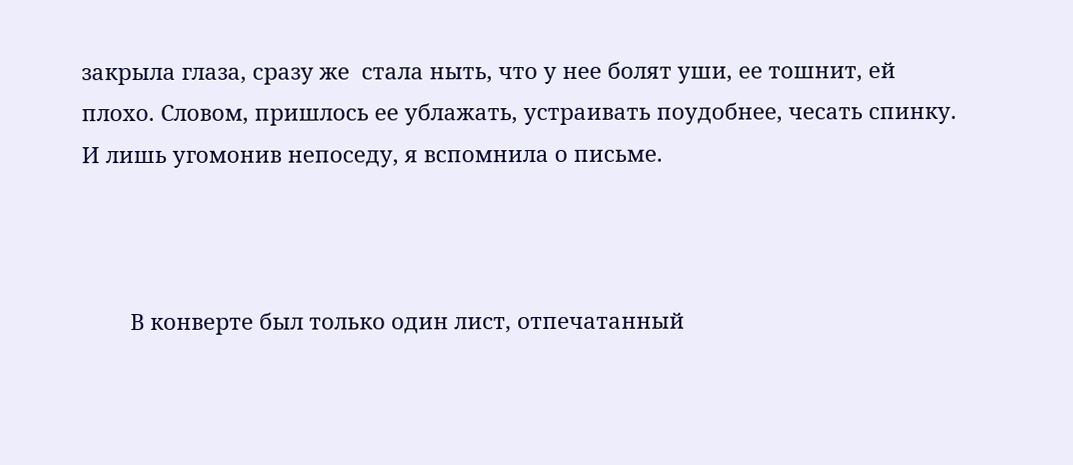закрыла глаза, сразу же  стала ныть, что у нее болят уши, ее тошнит, ей плохо. Словом, пришлось ее ублажать, устраивать поудобнее, чесать спинку. И лишь угомонив непоседу, я вспомнила о письме.



        В конверте был только один лист, отпечатанный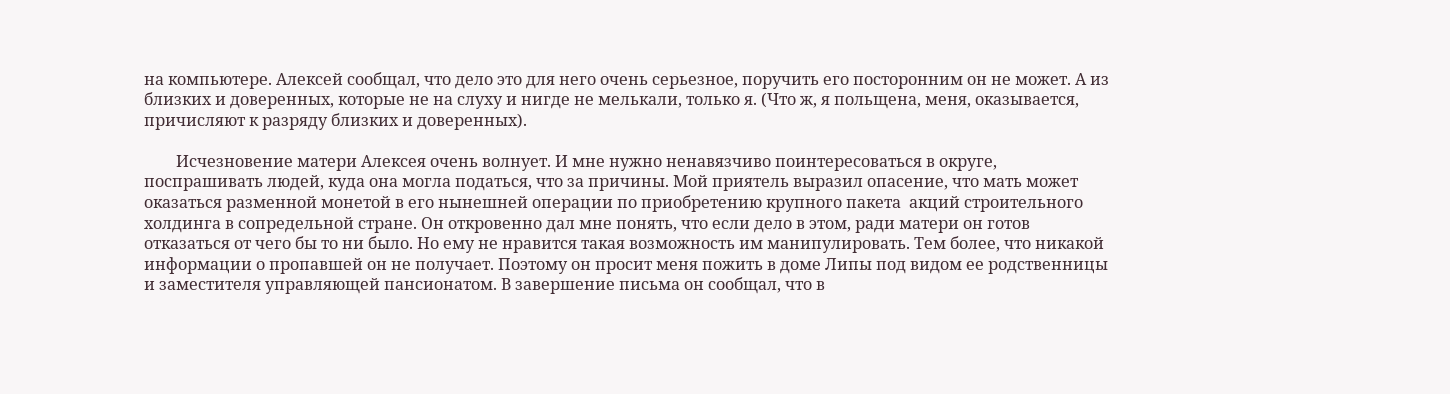на компьютере. Алексей сообщал, что дело это для него очень серьезное, поручить его посторонним он не может. А из близких и доверенных, которые не на слуху и нигде не мелькали, только я. (Что ж, я польщена, меня, оказывается, причисляют к разряду близких и доверенных).

        Исчезновение матери Алексея очень волнует. И мне нужно ненавязчиво поинтересоваться в округе, поспрашивать людей, куда она могла податься, что за причины. Мой приятель выразил опасение, что мать может оказаться разменной монетой в его нынешней операции по приобретению крупного пакета  акций строительного  холдинга в сопредельной стране. Он откровенно дал мне понять, что если дело в этом, ради матери он готов отказаться от чего бы то ни было. Но ему не нравится такая возможность им манипулировать. Тем более, что никакой информации о пропавшей он не получает. Поэтому он просит меня пожить в доме Липы под видом ее родственницы и заместителя управляющей пансионатом. В завершение письма он сообщал, что в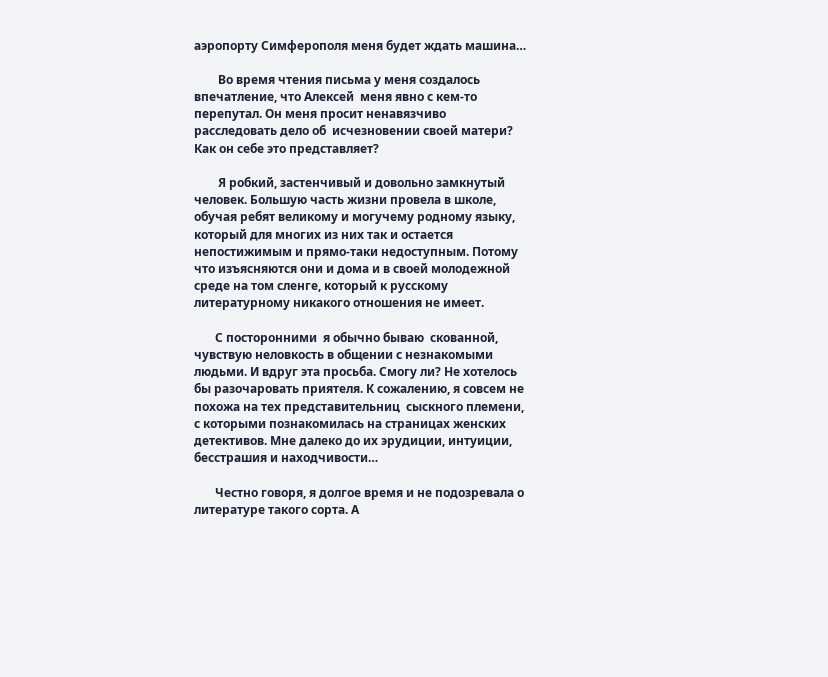аэропорту Симферополя меня будет ждать машина…

        Во время чтения письма у меня создалось впечатление, что Алексей  меня явно с кем-то перепутал. Он меня просит ненавязчиво расследовать дело об  исчезновении своей матери? Как он себе это представляет?

        Я робкий, застенчивый и довольно замкнутый человек. Большую часть жизни провела в школе, обучая ребят великому и могучему родному языку, который для многих из них так и остается непостижимым и прямо-таки недоступным. Потому что изъясняются они и дома и в своей молодежной среде на том сленге, который к русскому литературному никакого отношения не имеет.

       С посторонними  я обычно бываю  скованной, чувствую неловкость в общении с незнакомыми людьми. И вдруг эта просьба. Смогу ли? Не хотелось бы разочаровать приятеля. К сожалению, я совсем не похожа на тех представительниц  сыскного племени,  с которыми познакомилась на страницах женских детективов. Мне далеко до их эрудиции, интуиции, бесстрашия и находчивости…

       Честно говоря, я долгое время и не подозревала о литературе такого сорта. А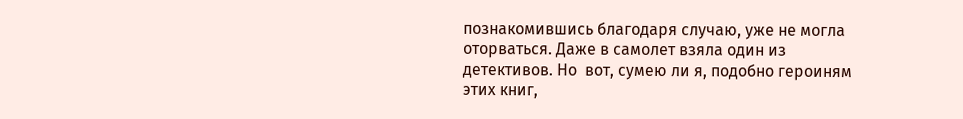познакомившись благодаря случаю, уже не могла оторваться. Даже в самолет взяла один из детективов. Но  вот, сумею ли я, подобно героиням этих книг,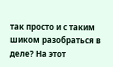так просто и с таким шиком разобраться в деле? На этот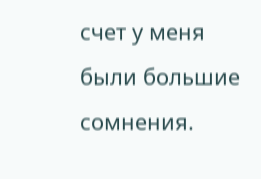счет у меня были большие сомнения.